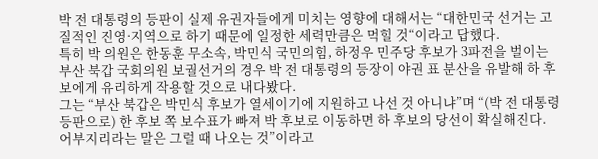박 전 대통령의 등판이 실제 유권자들에게 미치는 영향에 대해서는 “대한민국 선거는 고질적인 진영·지역으로 하기 때문에 일정한 세력만큼은 먹힐 것“이라고 답했다.
특히 박 의원은 한동훈 무소속, 박민식 국민의힘, 하정우 민주당 후보가 3파전을 벌이는 부산 북갑 국회의원 보궐선거의 경우 박 전 대통령의 등장이 야권 표 분산을 유발해 하 후보에게 유리하게 작용할 것으로 내다봤다.
그는 “부산 북갑은 박민식 후보가 열세이기에 지원하고 나선 것 아니냐”며 “(박 전 대통령 등판으로) 한 후보 쪽 보수표가 빠져 박 후보로 이동하면 하 후보의 당선이 확실해진다. 어부지리라는 말은 그럴 때 나오는 것”이라고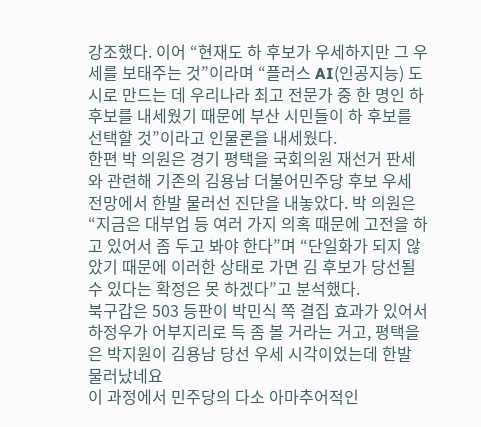강조했다. 이어 “현재도 하 후보가 우세하지만 그 우세를 보태주는 것”이라며 “플러스 AI(인공지능) 도시로 만드는 데 우리나라 최고 전문가 중 한 명인 하 후보를 내세웠기 때문에 부산 시민들이 하 후보를 선택할 것”이라고 인물론을 내세웠다.
한편 박 의원은 경기 평택을 국회의원 재선거 판세와 관련해 기존의 김용남 더불어민주당 후보 우세 전망에서 한발 물러선 진단을 내놓았다. 박 의원은 “지금은 대부업 등 여러 가지 의혹 때문에 고전을 하고 있어서 좀 두고 봐야 한다”며 “단일화가 되지 않았기 때문에 이러한 상태로 가면 김 후보가 당선될 수 있다는 확정은 못 하겠다”고 분석했다.
북구갑은 503 등판이 박민식 쪽 결집 효과가 있어서 하정우가 어부지리로 득 좀 볼 거라는 거고, 평택을은 박지원이 김용남 당선 우세 시각이었는데 한발 물러났네요
이 과정에서 민주당의 다소 아마추어적인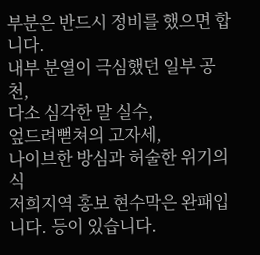부분은 반드시 정비를 했으면 합니다.
내부 분열이 극심했던 일부 공천,
다소 심각한 말 실수,
엎드려뻗쳐의 고자세,
나이브한 방심과 허술한 위기의식
저희지역 홍보 현수막은 완패입니다. 등이 있습니다.